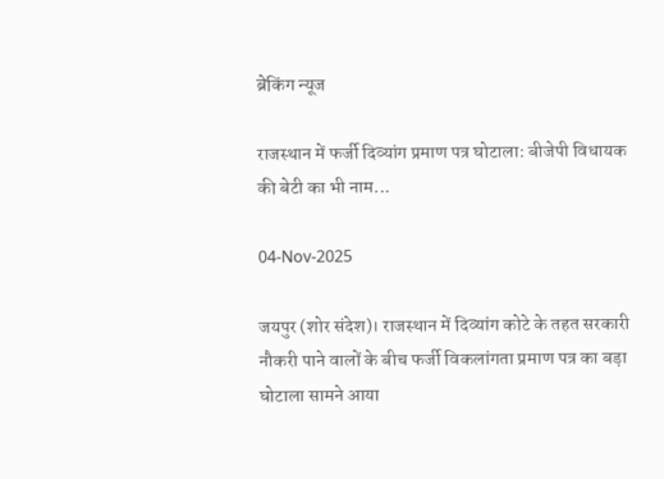ब्रेकिंग न्यूज

राजस्थान में फर्जी दिव्यांग प्रमाण पत्र घोटाला: बीजेपी विधायक की बेटी का भी नाम...

04-Nov-2025

जयपुर (शोर संदेश)। राजस्थान में दिव्यांग कोटे के तहत सरकारी नौकरी पाने वालों के बीच फर्जी विकलांगता प्रमाण पत्र का बड़ा घोटाला सामने आया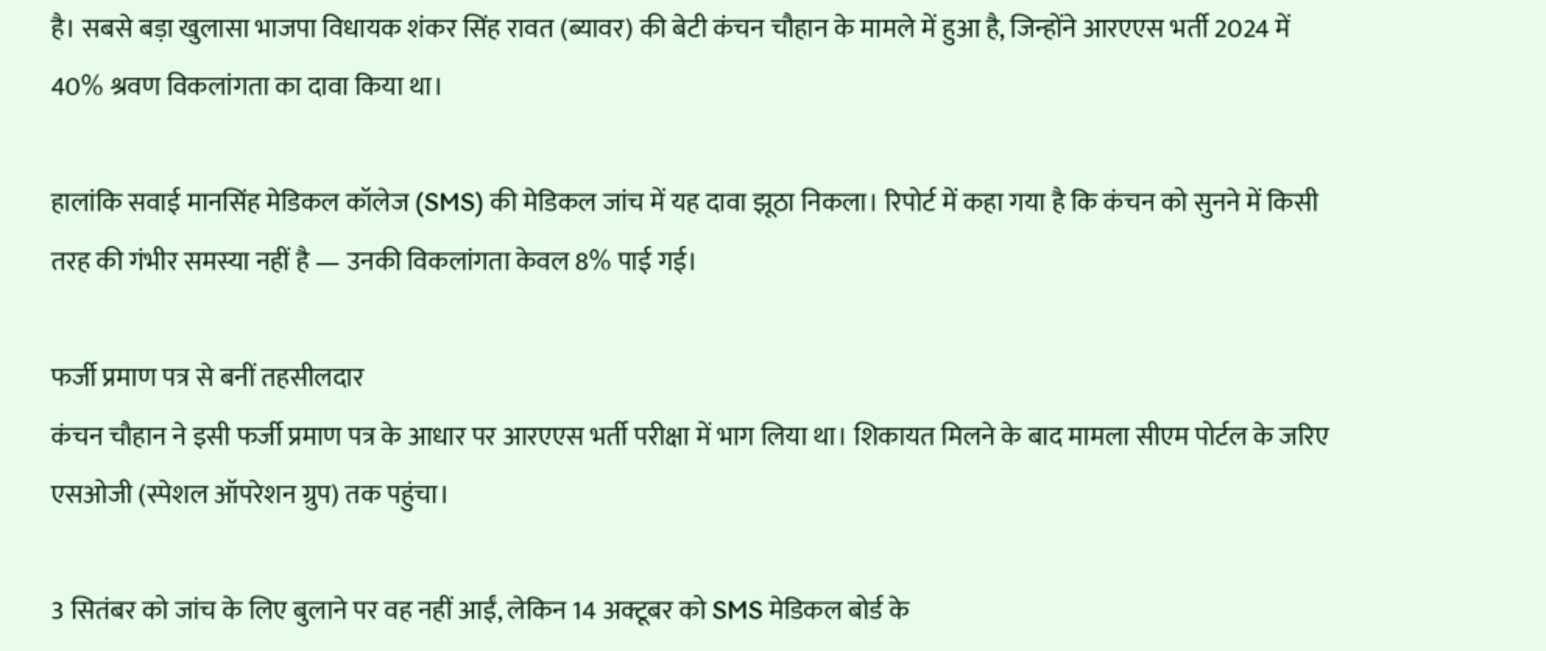है। सबसे बड़ा खुलासा भाजपा विधायक शंकर सिंह रावत (ब्यावर) की बेटी कंचन चौहान के मामले में हुआ है, जिन्होंने आरएएस भर्ती 2024 में 40% श्रवण विकलांगता का दावा किया था।

हालांकि सवाई मानसिंह मेडिकल कॉलेज (SMS) की मेडिकल जांच में यह दावा झूठा निकला। रिपोर्ट में कहा गया है कि कंचन को सुनने में किसी तरह की गंभीर समस्या नहीं है — उनकी विकलांगता केवल 8% पाई गई।

फर्जी प्रमाण पत्र से बनीं तहसीलदार
कंचन चौहान ने इसी फर्जी प्रमाण पत्र के आधार पर आरएएस भर्ती परीक्षा में भाग लिया था। शिकायत मिलने के बाद मामला सीएम पोर्टल के जरिए एसओजी (स्पेशल ऑपरेशन ग्रुप) तक पहुंचा।

3 सितंबर को जांच के लिए बुलाने पर वह नहीं आईं, लेकिन 14 अक्टूबर को SMS मेडिकल बोर्ड के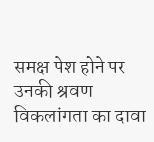समक्ष पेश होने पर उनकी श्रवण विकलांगता का दावा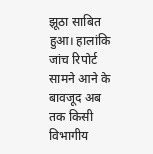झूठा साबित हुआ। हालांकि जांच रिपोर्ट सामने आने के बावजूद अब तक किसी विभागीय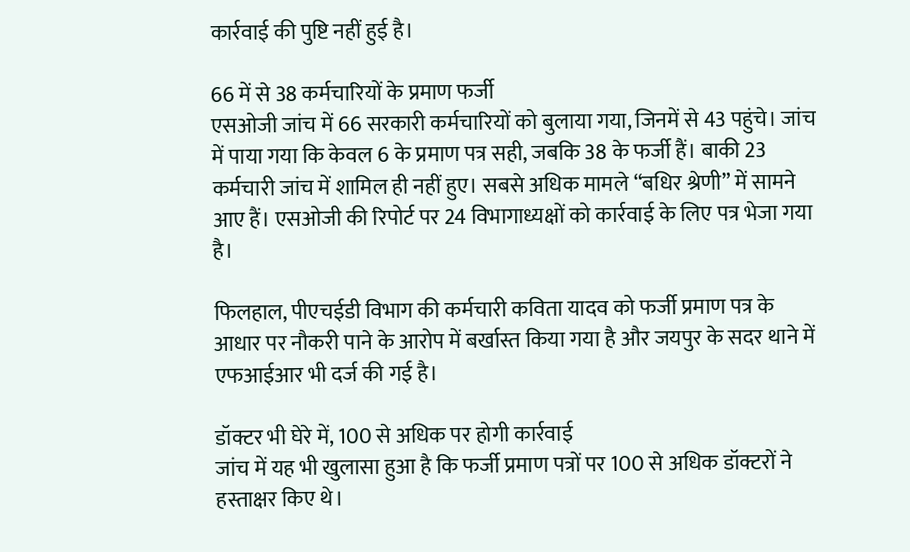कार्रवाई की पुष्टि नहीं हुई है।

66 में से 38 कर्मचारियों के प्रमाण फर्जी
एसओजी जांच में 66 सरकारी कर्मचारियों को बुलाया गया, जिनमें से 43 पहुंचे। जांच में पाया गया कि केवल 6 के प्रमाण पत्र सही, जबकि 38 के फर्जी हैं। बाकी 23 कर्मचारी जांच में शामिल ही नहीं हुए। सबसे अधिक मामले “बधिर श्रेणी” में सामने आए हैं। एसओजी की रिपोर्ट पर 24 विभागाध्यक्षों को कार्रवाई के लिए पत्र भेजा गया है।

फिलहाल, पीएचईडी विभाग की कर्मचारी कविता यादव को फर्जी प्रमाण पत्र के आधार पर नौकरी पाने के आरोप में बर्खास्त किया गया है और जयपुर के सदर थाने में एफआईआर भी दर्ज की गई है।

डॉक्टर भी घेरे में, 100 से अधिक पर होगी कार्रवाई
जांच में यह भी खुलासा हुआ है कि फर्जी प्रमाण पत्रों पर 100 से अधिक डॉक्टरों ने हस्ताक्षर किए थे।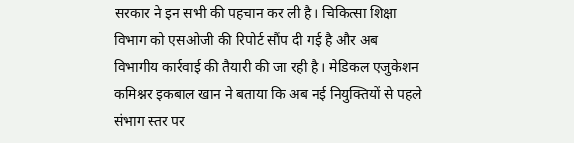सरकार ने इन सभी की पहचान कर ली है। चिकित्सा शिक्षा विभाग को एसओजी की रिपोर्ट सौंप दी गई है और अब विभागीय कार्रवाई की तैयारी की जा रही है। मेडिकल एजुकेशन कमिश्नर इकबाल खान ने बताया कि अब नई नियुक्तियों से पहले संभाग स्तर पर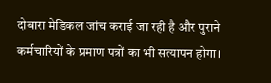दोबारा मेडिकल जांच कराई जा रही है और पुराने कर्मचारियों के प्रमाण पत्रों का भी सत्यापन होगा।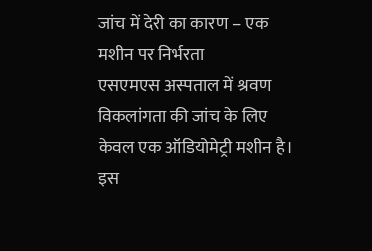जांच में देरी का कारण – एक मशीन पर निर्भरता
एसएमएस अस्पताल में श्रवण विकलांगता की जांच के लिए केवल एक ऑडियोमेट्री मशीन है। इस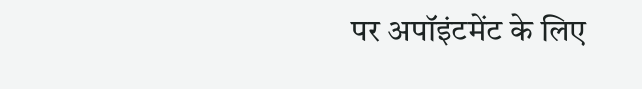पर अपॉइंटमेंट के लिए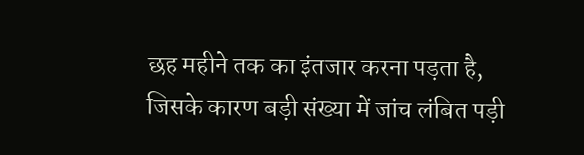छह महीने तक का इंतजार करना पड़ता है, जिसके कारण बड़ी संख्या में जांच लंबित पड़ी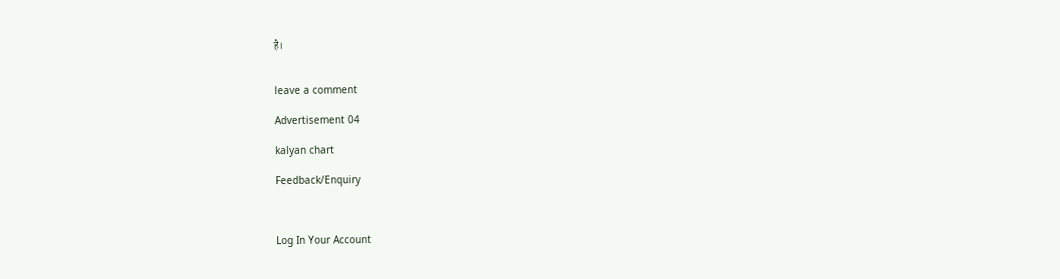है।


leave a comment

Advertisement 04

kalyan chart

Feedback/Enquiry



Log In Your Account